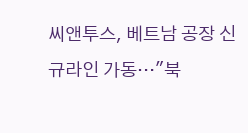씨앤투스, 베트남 공장 신규라인 가동…"북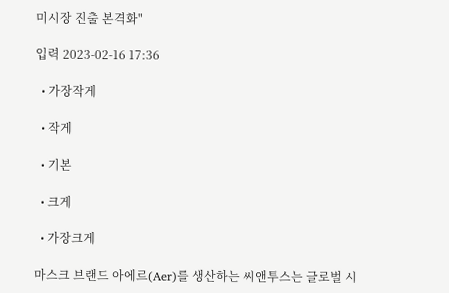미시장 진출 본격화"

입력 2023-02-16 17:36

  • 가장작게

  • 작게

  • 기본

  • 크게

  • 가장크게

마스크 브랜드 아에르(Aer)를 생산하는 씨앤투스는 글로벌 시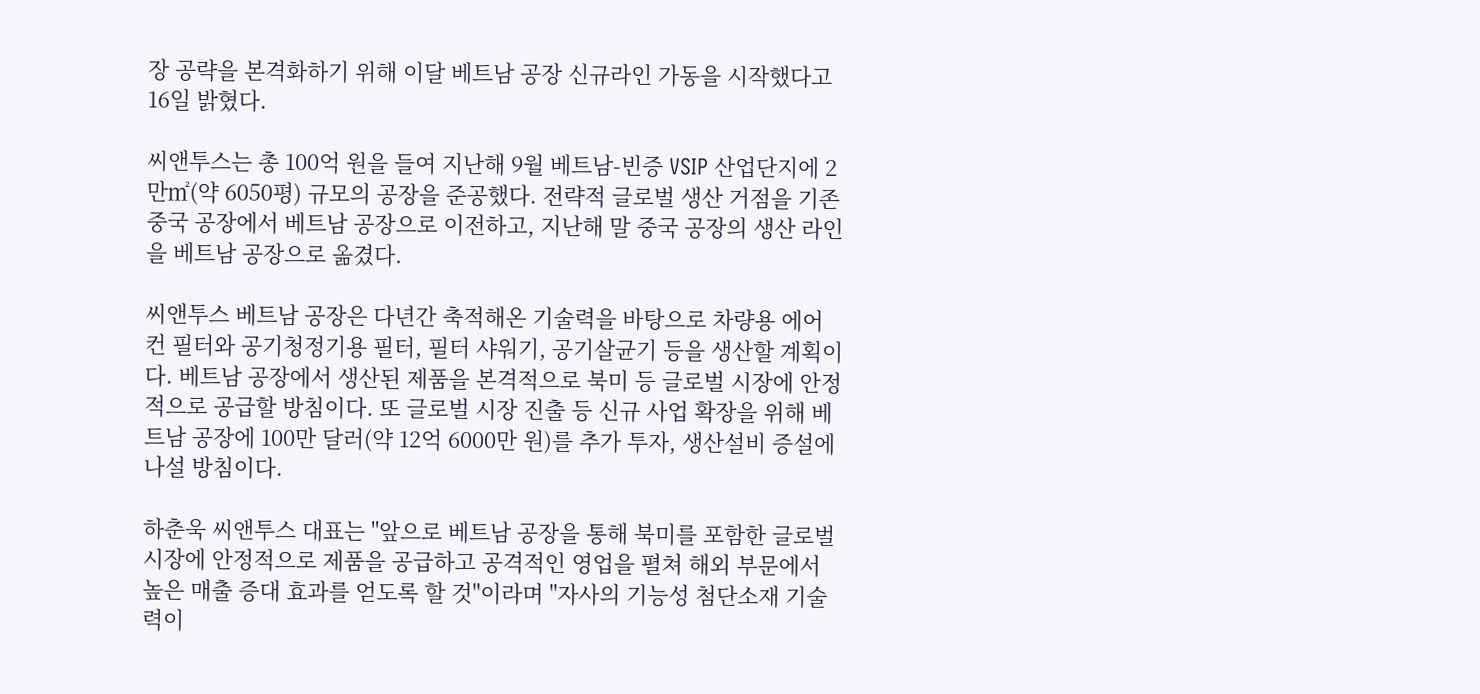장 공략을 본격화하기 위해 이달 베트남 공장 신규라인 가동을 시작했다고 16일 밝혔다.

씨앤투스는 총 100억 원을 들여 지난해 9월 베트남-빈증 VSIP 산업단지에 2만㎡(약 6050평) 규모의 공장을 준공했다. 전략적 글로벌 생산 거점을 기존 중국 공장에서 베트남 공장으로 이전하고, 지난해 말 중국 공장의 생산 라인을 베트남 공장으로 옮겼다.

씨앤투스 베트남 공장은 다년간 축적해온 기술력을 바탕으로 차량용 에어컨 필터와 공기청정기용 필터, 필터 샤워기, 공기살균기 등을 생산할 계획이다. 베트남 공장에서 생산된 제품을 본격적으로 북미 등 글로벌 시장에 안정적으로 공급할 방침이다. 또 글로벌 시장 진출 등 신규 사업 확장을 위해 베트남 공장에 100만 달러(약 12억 6000만 원)를 추가 투자, 생산설비 증설에 나설 방침이다.

하춘욱 씨앤투스 대표는 "앞으로 베트남 공장을 통해 북미를 포함한 글로벌 시장에 안정적으로 제품을 공급하고 공격적인 영업을 펼쳐 해외 부문에서 높은 매출 증대 효과를 얻도록 할 것"이라며 "자사의 기능성 첨단소재 기술력이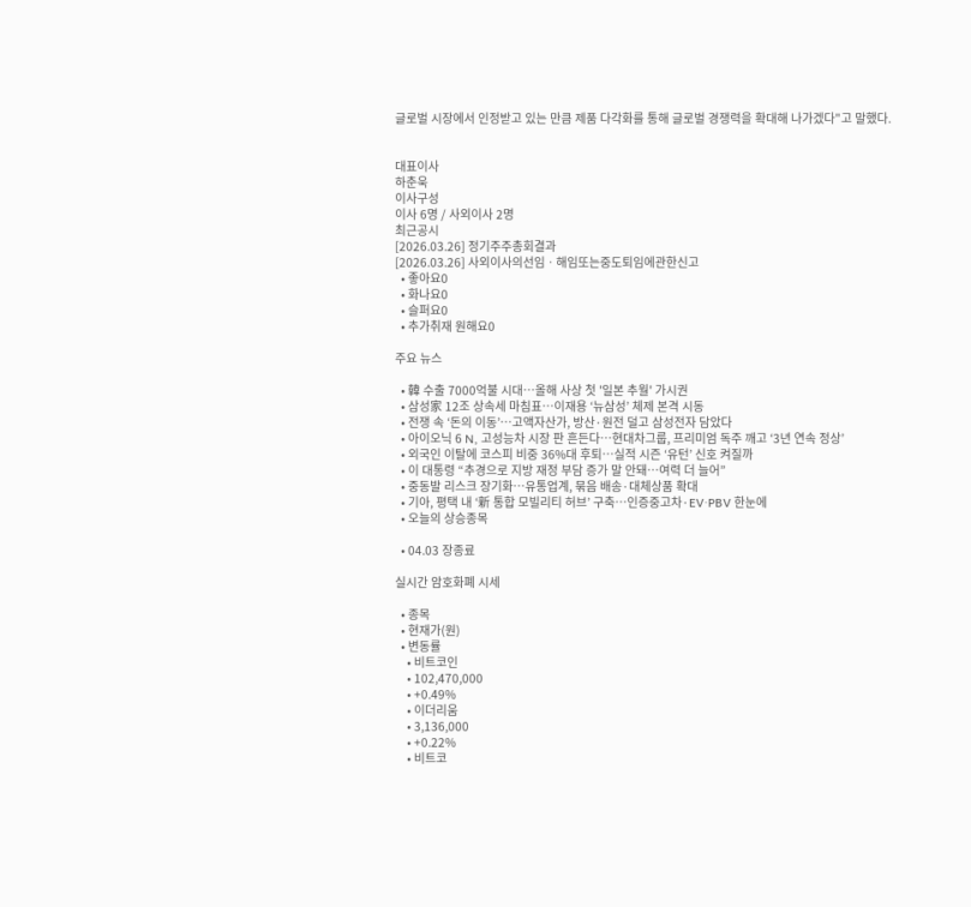글로벌 시장에서 인정받고 있는 만큼 제품 다각화를 통해 글로벌 경쟁력을 확대해 나가겠다"고 말했다.


대표이사
하춘욱
이사구성
이사 6명 / 사외이사 2명
최근공시
[2026.03.26] 정기주주총회결과
[2026.03.26] 사외이사의선임ㆍ해임또는중도퇴임에관한신고
  • 좋아요0
  • 화나요0
  • 슬퍼요0
  • 추가취재 원해요0

주요 뉴스

  • 韓 수출 7000억불 시대⋯올해 사상 첫 '일본 추월' 가시권
  • 삼성家 12조 상속세 마침표…이재용 ‘뉴삼성’ 체제 본격 시동
  • 전쟁 속 ‘돈의 이동’…고액자산가, 방산·원전 덜고 삼성전자 담았다
  • 아이오닉 6 N, 고성능차 시장 판 흔든다…현대차그룹, 프리미엄 독주 깨고 ‘3년 연속 정상’
  • 외국인 이탈에 코스피 비중 36%대 후퇴…실적 시즌 ‘유턴’ 신호 켜질까
  • 이 대통령 “추경으로 지방 재정 부담 증가 말 안돼…여력 더 늘어”
  • 중동발 리스크 장기화…유통업계, 묶음 배송·대체상품 확대
  • 기아, 평택 내 ‘新 통합 모빌리티 허브’ 구축…인증중고차·EV·PBV 한눈에
  • 오늘의 상승종목

  • 04.03 장종료

실시간 암호화폐 시세

  • 종목
  • 현재가(원)
  • 변동률
    • 비트코인
    • 102,470,000
    • +0.49%
    • 이더리움
    • 3,136,000
    • +0.22%
    • 비트코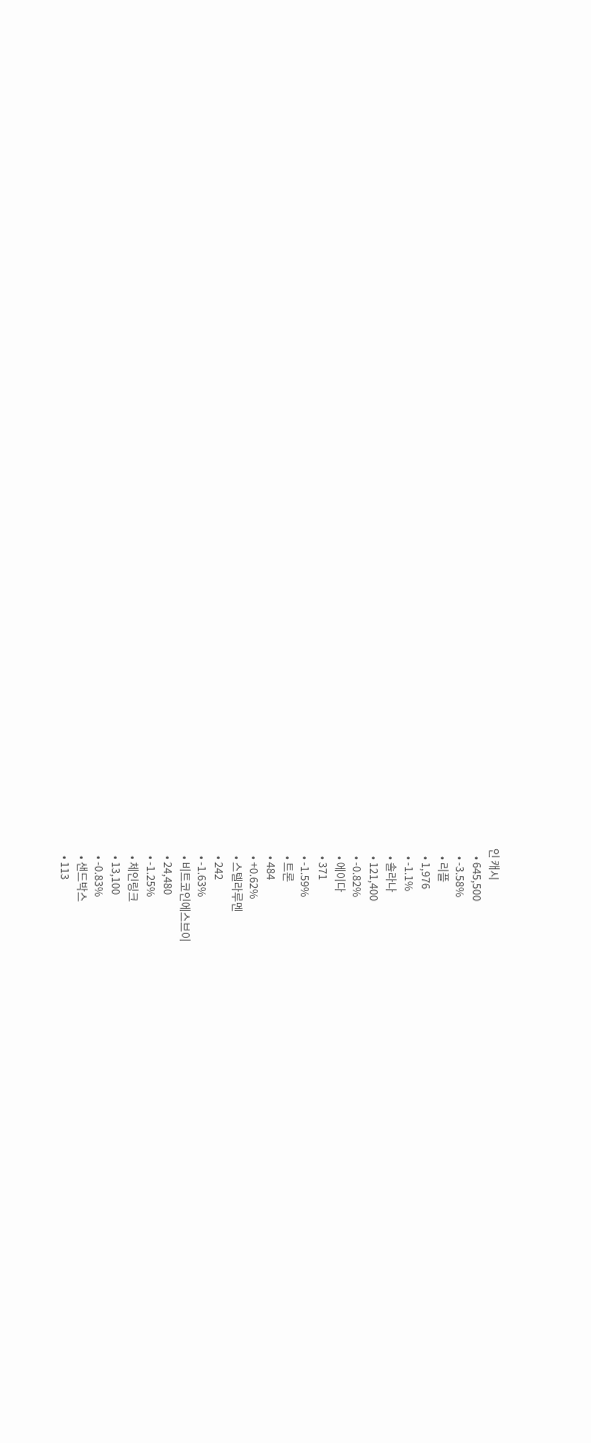인 캐시
    • 645,500
    • -3.58%
    • 리플
    • 1,976
    • -1.1%
    • 솔라나
    • 121,400
    • -0.82%
    • 에이다
    • 371
    • -1.59%
    • 트론
    • 484
    • +0.62%
    • 스텔라루멘
    • 242
    • -1.63%
    • 비트코인에스브이
    • 24,480
    • -1.25%
    • 체인링크
    • 13,100
    • -0.83%
    • 샌드박스
    • 113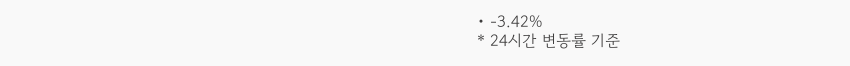• -3.42%
* 24시간 변동률 기준